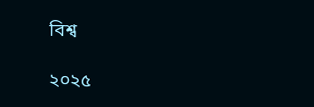বিশ্ব

২০২৫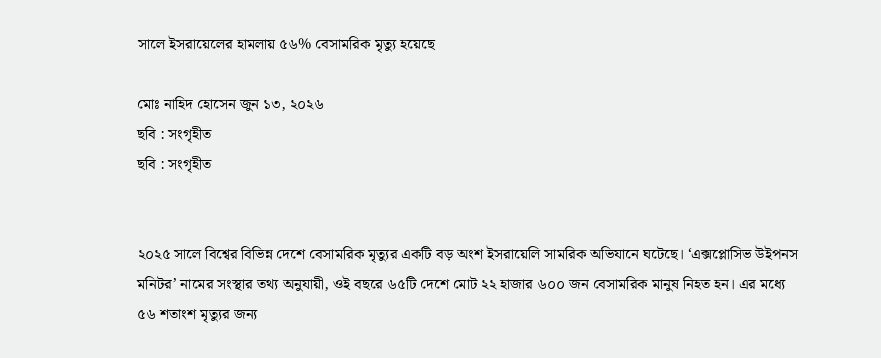সালে ইসরায়েলের হামলায় ৫৬% বেসামরিক মৃত্যু হয়েছে

মোঃ নাহিদ হোসেন জুন ১৩, ২০২৬
ছবি : সংগৃহীত
ছবি : সংগৃহীত


২০২৫ সালে বিশ্বের বিভিন্ন দেশে বেসামরিক মৃত্যুর একটি বড় অংশ ইসরায়েলি সামরিক অভিযানে ঘটেছে। ‘এক্সপ্লোসিভ উইপনস মনিটর’ নামের সংস্থার তথ্য অনুযায়ী, ওই বছরে ৬৫টি দেশে মোট ২২ হাজার ৬০০ জন বেসামরিক মানুষ নিহত হন। এর মধ্যে ৫৬ শতাংশ মৃত্যুর জন্য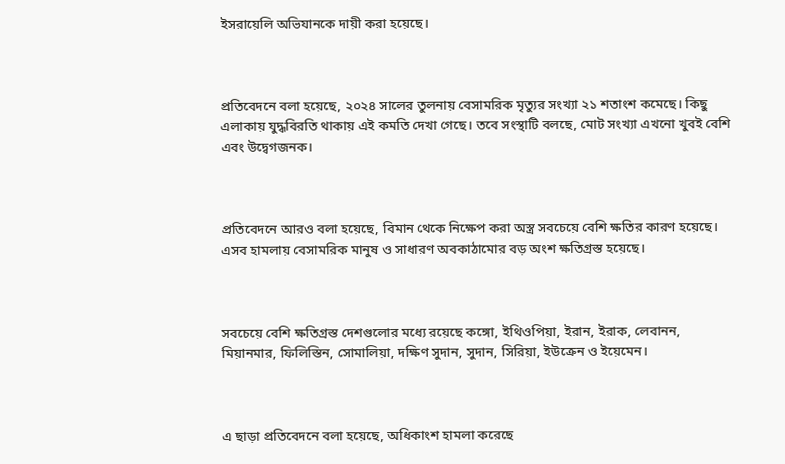ইসরায়েলি অভিযানকে দায়ী করা হয়েছে।



প্রতিবেদনে বলা হয়েছে, ২০২৪ সালের তুলনায় বেসামরিক মৃত্যুর সংখ্যা ২১ শতাংশ কমেছে। কিছু এলাকায় যুদ্ধবিরতি থাকায় এই কমতি দেখা গেছে। তবে সংস্থাটি বলছে, মোট সংখ্যা এখনো খুবই বেশি এবং উদ্বেগজনক।



প্রতিবেদনে আরও বলা হয়েছে, বিমান থেকে নিক্ষেপ করা অস্ত্র সবচেয়ে বেশি ক্ষতির কারণ হয়েছে। এসব হামলায় বেসামরিক মানুষ ও সাধারণ অবকাঠামোর বড় অংশ ক্ষতিগ্রস্ত হয়েছে।



সবচেয়ে বেশি ক্ষতিগ্রস্ত দেশগুলোর মধ্যে রয়েছে কঙ্গো, ইথিওপিয়া, ইরান, ইরাক, লেবানন, মিয়ানমার, ফিলিস্তিন, সোমালিয়া, দক্ষিণ সুদান, সুদান, সিরিয়া, ইউক্রেন ও ইয়েমেন।



এ ছাড়া প্রতিবেদনে বলা হয়েছে, অধিকাংশ হামলা করেছে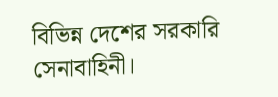বিভিন্ন দেশের সরকারি সেনাবাহিনী।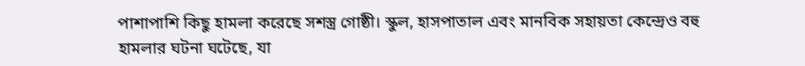পাশাপাশি কিছু হামলা করেছে সশস্ত্র গোষ্ঠী। স্কুল, হাসপাতাল এবং মানবিক সহায়তা কেন্দ্রেও বহু হামলার ঘটনা ঘটেছে, যা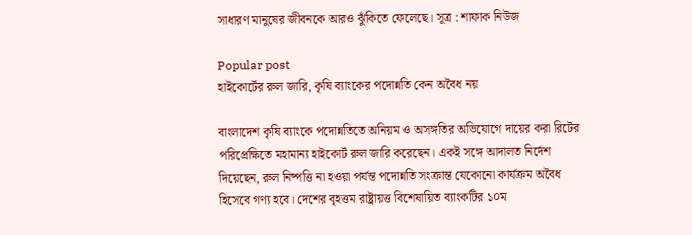সাধারণ মানুষের জীবনকে আরও ঝুঁকিতে ফেলেছে। সূত্র : শাফাক নিউজ

Popular post
হাইকোর্টের রুল জারি, কৃষি ব্যাংকের পদোন্নতি কেন অবৈধ নয়

বাংলাদেশ কৃষি ব্যাংকে পদোন্নতিতে অনিয়ম ও অসঙ্গতির অভিযোগে দায়ের করা রিটের পরিপ্রেক্ষিতে মহামান্য হাইকোর্ট রুল জারি করেছেন। একই সঙ্গে আদালত নির্দেশ দিয়েছেন, রুল নিষ্পত্তি না হওয়া পর্যন্ত পদোন্নতি সংক্রান্ত যেকোনো কার্যক্রম অবৈধ হিসেবে গণ্য হবে। দেশের বৃহত্তম রাষ্ট্রায়ত্ত বিশেষায়িত ব্যাংকটির ১০ম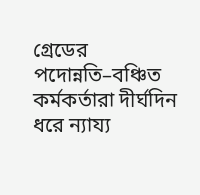গ্রেডের পদোন্নতি–বঞ্চিত কর্মকর্তারা দীর্ঘদিন ধরে ন্যায্য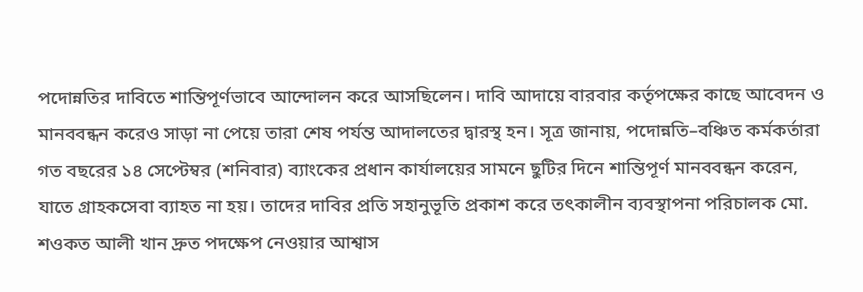পদোন্নতির দাবিতে শান্তিপূর্ণভাবে আন্দোলন করে আসছিলেন। দাবি আদায়ে বারবার কর্তৃপক্ষের কাছে আবেদন ও মানববন্ধন করেও সাড়া না পেয়ে তারা শেষ পর্যন্ত আদালতের দ্বারস্থ হন। সূত্র জানায়, পদোন্নতি–বঞ্চিত কর্মকর্তারা গত বছরের ১৪ সেপ্টেম্বর (শনিবার) ব্যাংকের প্রধান কার্যালয়ের সামনে ছুটির দিনে শান্তিপূর্ণ মানববন্ধন করেন, যাতে গ্রাহকসেবা ব্যাহত না হয়। তাদের দাবির প্রতি সহানুভূতি প্রকাশ করে তৎকালীন ব্যবস্থাপনা পরিচালক মো. শওকত আলী খান দ্রুত পদক্ষেপ নেওয়ার আশ্বাস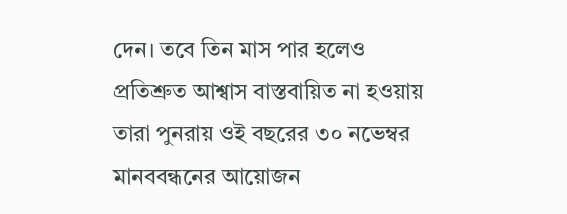দেন। তবে তিন মাস পার হলেও প্রতিশ্রুত আশ্বাস বাস্তবায়িত না হওয়ায় তারা পুনরায় ওই বছরের ৩০ নভেম্বর মানববন্ধনের আয়োজন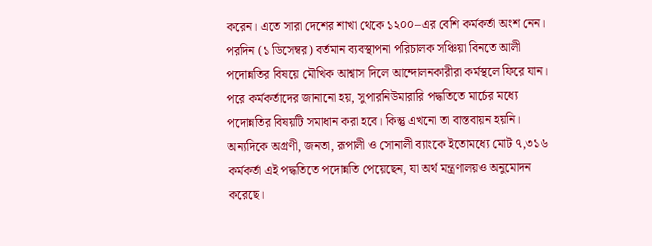করেন। এতে সারা দেশের শাখা থেকে ১২০০–এর বেশি কর্মকর্তা অংশ নেন। পরদিন (১ ডিসেম্বর) বর্তমান ব্যবস্থাপনা পরিচালক সঞ্চিয়া বিনতে আলী পদোন্নতির বিষয়ে মৌখিক আশ্বাস দিলে আন্দোলনকারীরা কর্মস্থলে ফিরে যান। পরে কর্মকর্তাদের জানানো হয়, সুপারনিউমারারি পদ্ধতিতে মার্চের মধ্যে পদোন্নতির বিষয়টি সমাধান করা হবে। কিন্তু এখনো তা বাস্তবায়ন হয়নি। অন্যদিকে অগ্রণী, জনতা, রূপালী ও সোনালী ব্যাংকে ইতোমধ্যে মোট ৭,৩১৬ কর্মকর্তা এই পদ্ধতিতে পদোন্নতি পেয়েছেন, যা অর্থ মন্ত্রণালয়ও অনুমোদন করেছে।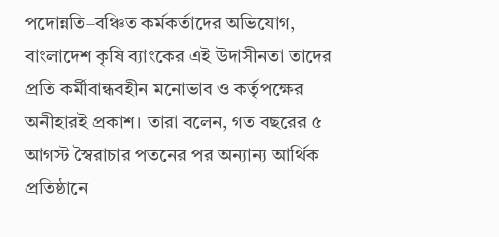পদোন্নতি–বঞ্চিত কর্মকর্তাদের অভিযোগ, বাংলাদেশ কৃষি ব্যাংকের এই উদাসীনতা তাদের প্রতি কর্মীবান্ধবহীন মনোভাব ও কর্তৃপক্ষের অনীহারই প্রকাশ। তারা বলেন, গত বছরের ৫ আগস্ট স্বৈরাচার পতনের পর অন্যান্য আর্থিক প্রতিষ্ঠানে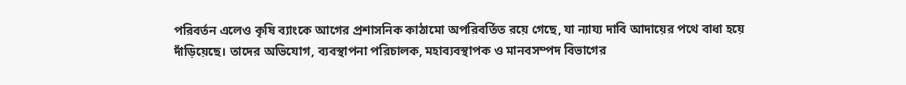পরিবর্তন এলেও কৃষি ব্যাংকে আগের প্রশাসনিক কাঠামো অপরিবর্তিত রয়ে গেছে, যা ন্যায্য দাবি আদায়ের পথে বাধা হয়ে দাঁড়িয়েছে। তাদের অভিযোগ, ব্যবস্থাপনা পরিচালক, মহাব্যবস্থাপক ও মানবসম্পদ বিভাগের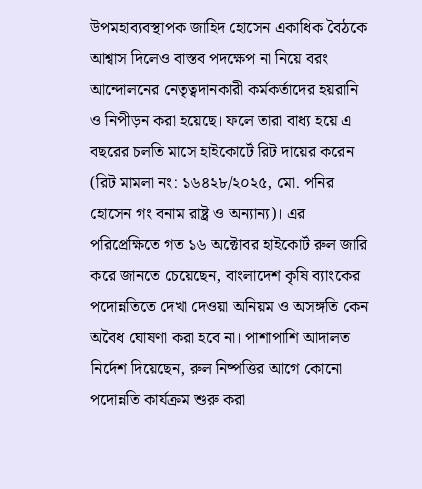উপমহাব্যবস্থাপক জাহিদ হোসেন একাধিক বৈঠকে আশ্বাস দিলেও বাস্তব পদক্ষেপ না নিয়ে বরং আন্দোলনের নেতৃত্বদানকারী কর্মকর্তাদের হয়রানি ও নিপীড়ন করা হয়েছে। ফলে তারা বাধ্য হয়ে এ বছরের চলতি মাসে হাইকোর্টে রিট দায়ের করেন (রিট মামলা নং: ১৬৪২৮/২০২৫, মো. পনির হোসেন গং বনাম রাষ্ট্র ও অন্যান্য)। এর পরিপ্রেক্ষিতে গত ১৬ অক্টোবর হাইকোর্ট রুল জারি করে জানতে চেয়েছেন, বাংলাদেশ কৃষি ব্যাংকের পদোন্নতিতে দেখা দেওয়া অনিয়ম ও অসঙ্গতি কেন অবৈধ ঘোষণা করা হবে না। পাশাপাশি আদালত নির্দেশ দিয়েছেন, রুল নিষ্পত্তির আগে কোনো পদোন্নতি কার্যক্রম শুরু করা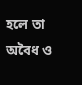হলে তা অবৈধ ও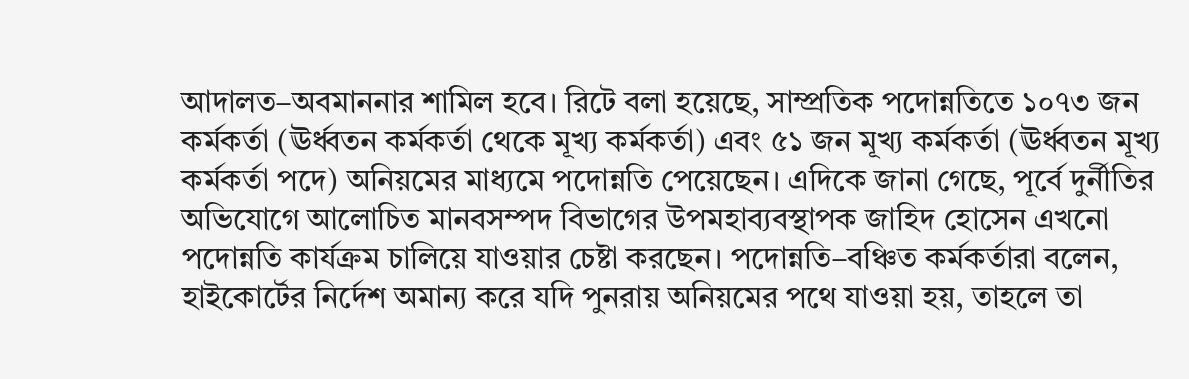আদালত–অবমাননার শামিল হবে। রিটে বলা হয়েছে, সাম্প্রতিক পদোন্নতিতে ১০৭৩ জন কর্মকর্তা (ঊর্ধ্বতন কর্মকর্তা থেকে মূখ্য কর্মকর্তা) এবং ৫১ জন মূখ্য কর্মকর্তা (ঊর্ধ্বতন মূখ্য কর্মকর্তা পদে) অনিয়মের মাধ্যমে পদোন্নতি পেয়েছেন। এদিকে জানা গেছে, পূর্বে দুর্নীতির অভিযোগে আলোচিত মানবসম্পদ বিভাগের উপমহাব্যবস্থাপক জাহিদ হোসেন এখনো পদোন্নতি কার্যক্রম চালিয়ে যাওয়ার চেষ্টা করছেন। পদোন্নতি–বঞ্চিত কর্মকর্তারা বলেন, হাইকোর্টের নির্দেশ অমান্য করে যদি পুনরায় অনিয়মের পথে যাওয়া হয়, তাহলে তা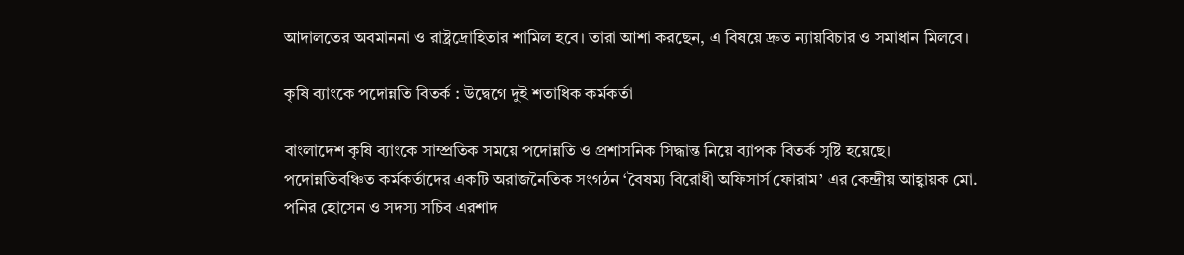আদালতের অবমাননা ও রাষ্ট্রদ্রোহিতার শামিল হবে। তারা আশা করছেন, এ বিষয়ে দ্রুত ন্যায়বিচার ও সমাধান মিলবে।

কৃষি ব্যাংকে পদোন্নতি বিতর্ক : উদ্বেগে দুই শতাধিক কর্মকর্তা

বাংলাদেশ কৃষি ব্যাংকে সাম্প্রতিক সময়ে পদোন্নতি ও প্রশাসনিক সিদ্ধান্ত নিয়ে ব্যাপক বিতর্ক সৃষ্টি হয়েছে। পদোন্নতিবঞ্চিত কর্মকর্তাদের একটি অরাজনৈতিক সংগঠন ‘বৈষম্য বিরোধী অফিসার্স ফোরাম’ এর কেন্দ্রীয় আহ্বায়ক মো. পনির হোসেন ও সদস্য সচিব এরশাদ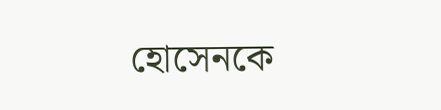হোসেনকে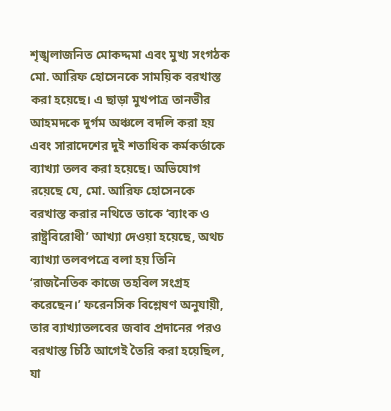শৃঙ্খলাজনিত মোকদ্দমা এবং মুখ্য সংগঠক মো. আরিফ হোসেনকে সাময়িক বরখাস্ত করা হয়েছে। এ ছাড়া মুখপাত্র তানভীর আহমদকে দুর্গম অঞ্চলে বদলি করা হয় এবং সারাদেশের দুই শতাধিক কর্মকর্তাকে ব্যাখ্যা তলব করা হয়েছে। অভিযোগ রয়েছে যে, মো. আরিফ হোসেনকে বরখাস্ত করার নথিতে তাকে ‘ব্যাংক ও রাষ্ট্রবিরোধী’ আখ্যা দেওয়া হয়েছে, অথচ ব্যাখ্যা তলবপত্রে বলা হয় তিনি ‘রাজনৈতিক কাজে তহবিল সংগ্রহ করেছেন।’ ফরেনসিক বিশ্লেষণ অনুযায়ী, তার ব্যাখ্যাতলবের জবাব প্রদানের পরও বরখাস্ত চিঠি আগেই তৈরি করা হয়েছিল, যা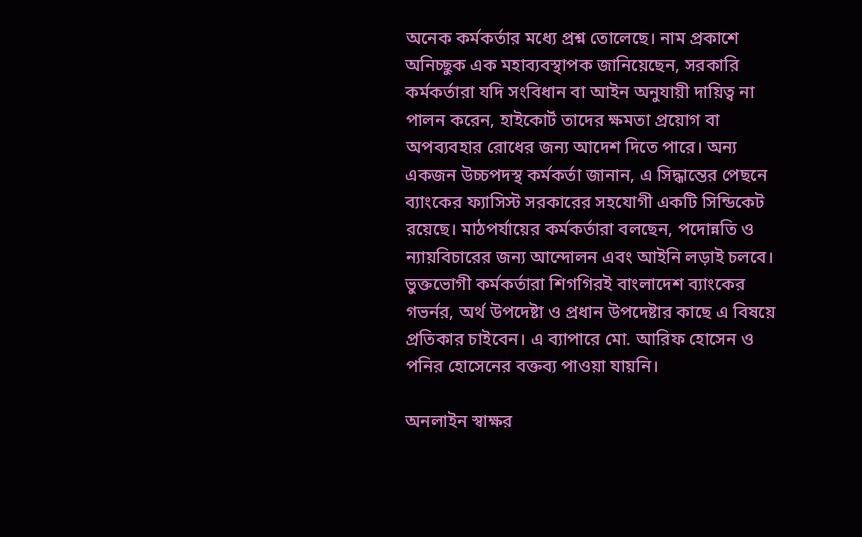অনেক কর্মকর্তার মধ্যে প্রশ্ন তোলেছে। নাম প্রকাশে অনিচ্ছুক এক মহাব্যবস্থাপক জানিয়েছেন, সরকারি কর্মকর্তারা যদি সংবিধান বা আইন অনুযায়ী দায়িত্ব না পালন করেন, হাইকোর্ট তাদের ক্ষমতা প্রয়োগ বা অপব্যবহার রোধের জন্য আদেশ দিতে পারে। অন্য একজন উচ্চপদস্থ কর্মকর্তা জানান, এ সিদ্ধান্তের পেছনে ব্যাংকের ফ্যাসিস্ট সরকারের সহযোগী একটি সিন্ডিকেট রয়েছে। মাঠপর্যায়ের কর্মকর্তারা বলছেন, পদোন্নতি ও ন্যায়বিচারের জন্য আন্দোলন এবং আইনি লড়াই চলবে। ভুক্তভোগী কর্মকর্তারা শিগগিরই বাংলাদেশ ব্যাংকের গভর্নর, অর্থ উপদেষ্টা ও প্রধান উপদেষ্টার কাছে এ বিষয়ে প্রতিকার চাইবেন। এ ব্যাপারে মো. আরিফ হোসেন ও পনির হোসেনের বক্তব্য পাওয়া যায়নি।

অনলাইন স্বাক্ষর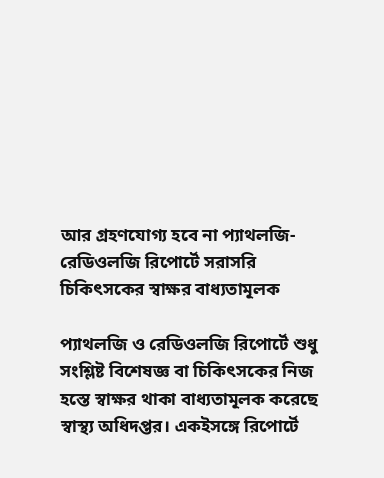আর গ্রহণযোগ্য হবে না প্যাথলজি-রেডিওলজি রিপোর্টে সরাসরি চিকিৎসকের স্বাক্ষর বাধ্যতামূলক

প্যাথলজি ও রেডিওলজি রিপোর্টে শুধু সংশ্লিষ্ট বিশেষজ্ঞ বা চিকিৎসকের নিজ হস্তে স্বাক্ষর থাকা বাধ্যতামূলক করেছে স্বাস্থ্য অধিদপ্তর। একইসঙ্গে রিপোর্টে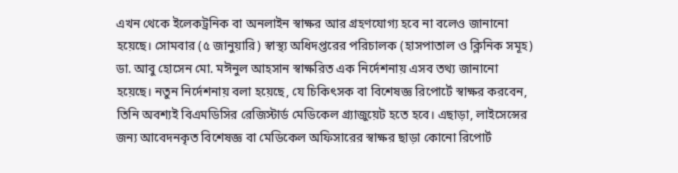এখন থেকে ইলেকট্রনিক বা অনলাইন স্বাক্ষর আর গ্রহণযোগ্য হবে না বলেও জানানো হয়েছে। সোমবার (৫ জানুয়ারি) স্বাস্থ্য অধিদপ্তরের পরিচালক (হাসপাতাল ও ক্লিনিক সমূহ) ডা. আবু হোসেন মো. মঈনুল আহসান স্বাক্ষরিত এক নির্দেশনায় এসব তথ্য জানানো হয়েছে। নতুন নির্দেশনায় বলা হয়েছে, যে চিকিৎসক বা বিশেষজ্ঞ রিপোর্টে স্বাক্ষর করবেন, তিনি অবশ্যই বিএমডিসির রেজিস্টার্ড মেডিকেল গ্র্যাজুয়েট হতে হবে। এছাড়া, লাইসেন্সের জন্য আবেদনকৃত বিশেষজ্ঞ বা মেডিকেল অফিসারের স্বাক্ষর ছাড়া কোনো রিপোর্ট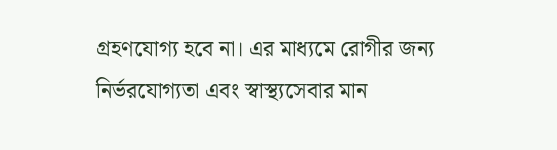গ্রহণযোগ্য হবে না। এর মাধ্যমে রোগীর জন্য নির্ভরযোগ্যতা এবং স্বাস্থ্যসেবার মান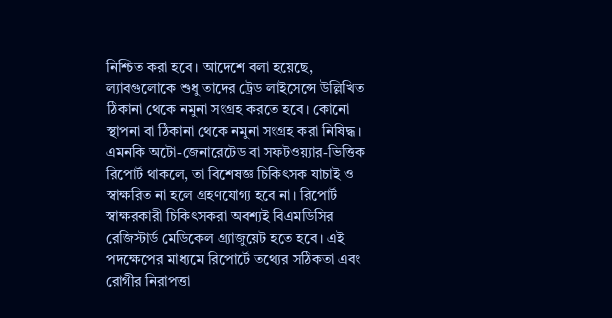নিশ্চিত করা হবে। আদেশে বলা হয়েছে, ল্যাবগুলোকে শুধু তাদের ট্রেড লাইসেন্সে উল্লিখিত ঠিকানা থেকে নমুনা সংগ্রহ করতে হবে। কোনো স্থাপনা বা ঠিকানা থেকে নমুনা সংগ্রহ করা নিষিদ্ধ। এমনকি অটো-জেনারেটেড বা সফটওয়্যার-ভিত্তিক রিপোর্ট থাকলে, তা বিশেষজ্ঞ চিকিৎসক যাচাই ও স্বাক্ষরিত না হলে গ্রহণযোগ্য হবে না। রিপোর্ট স্বাক্ষরকারী চিকিৎসকরা অবশ্যই বিএমডিসির রেজিস্টার্ড মেডিকেল গ্র্যাজুয়েট হতে হবে। এই পদক্ষেপের মাধ্যমে রিপোর্টে তথ্যের সঠিকতা এবং রোগীর নিরাপত্তা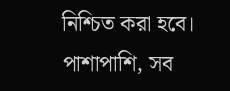নিশ্চিত করা হবে। পাশাপাশি, সব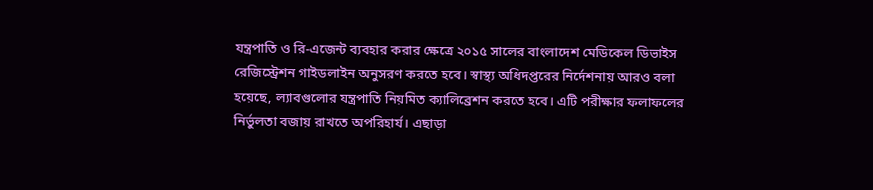যন্ত্রপাতি ও রি-এজেন্ট ব্যবহার করার ক্ষেত্রে ২০১৫ সালের বাংলাদেশ মেডিকেল ডিভাইস রেজিস্ট্রেশন গাইডলাইন অনুসরণ করতে হবে। স্বাস্থ্য অধিদপ্তরের নির্দেশনায় আরও বলা হয়েছে, ল্যাবগুলোর যন্ত্রপাতি নিয়মিত ক্যালিব্রেশন করতে হবে। এটি পরীক্ষার ফলাফলের নির্ভুলতা বজায় রাখতে অপরিহার্য। এছাড়া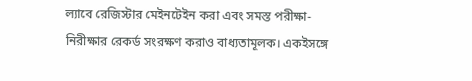ল্যাবে রেজিস্টার মেইনটেইন করা এবং সমস্ত পরীক্ষা-নিরীক্ষার রেকর্ড সংরক্ষণ করাও বাধ্যতামূলক। একইসঙ্গে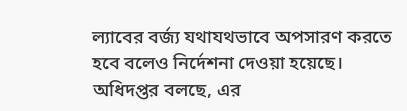ল্যাবের বর্জ্য যথাযথভাবে অপসারণ করতে হবে বলেও নির্দেশনা দেওয়া হয়েছে। অধিদপ্তর বলছে, এর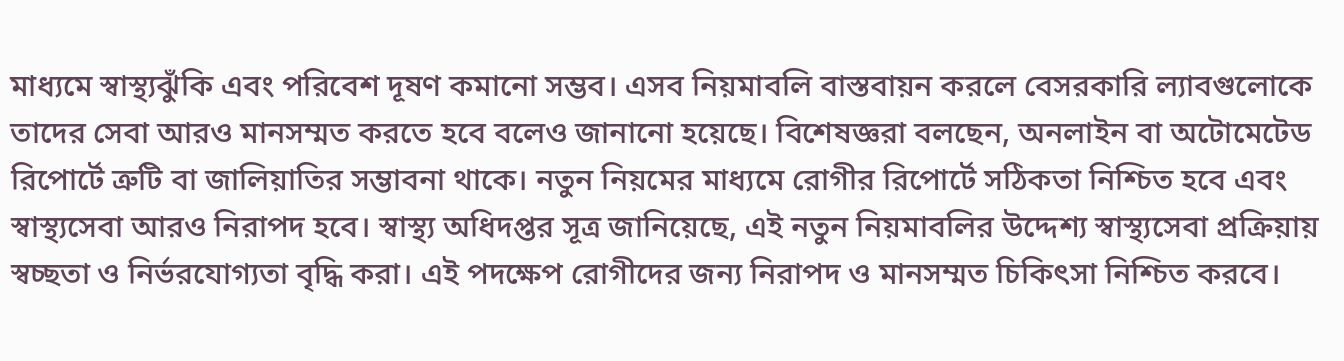মাধ্যমে স্বাস্থ্যঝুঁকি এবং পরিবেশ দূষণ কমানো সম্ভব। এসব নিয়মাবলি বাস্তবায়ন করলে বেসরকারি ল্যাবগুলোকে তাদের সেবা আরও মানসম্মত করতে হবে বলেও জানানো হয়েছে। বিশেষজ্ঞরা বলছেন, অনলাইন বা অটোমেটেড রিপোর্টে ত্রুটি বা জালিয়াতির সম্ভাবনা থাকে। নতুন নিয়মের মাধ্যমে রোগীর রিপোর্টে সঠিকতা নিশ্চিত হবে এবং স্বাস্থ্যসেবা আরও নিরাপদ হবে। স্বাস্থ্য অধিদপ্তর সূত্র জানিয়েছে, এই নতুন নিয়মাবলির উদ্দেশ্য স্বাস্থ্যসেবা প্রক্রিয়ায় স্বচ্ছতা ও নির্ভরযোগ্যতা বৃদ্ধি করা। এই পদক্ষেপ রোগীদের জন্য নিরাপদ ও মানসম্মত চিকিৎসা নিশ্চিত করবে।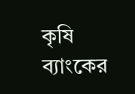কৃষি ব্যাংকের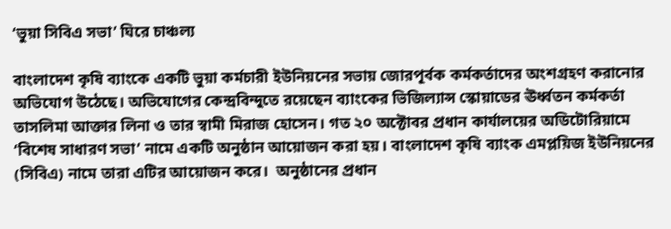‘ভুয়া সিবিএ সভা’ ঘিরে চাঞ্চল্য

বাংলাদেশ কৃষি ব্যাংকে একটি ভুয়া কর্মচারী ইউনিয়নের সভায় জোরপূর্বক কর্মকর্তাদের অংশগ্রহণ করানোর অভিযোগ উঠেছে। অভিযোগের কেন্দ্রবিন্দুতে রয়েছেন ব্যাংকের ভিজিল্যান্স স্কোয়াডের ঊর্ধ্বতন কর্মকর্তা তাসলিমা আক্তার লিনা ও তার স্বামী মিরাজ হোসেন। গত ২০ অক্টোবর প্রধান কার্যালয়ের অডিটোরিয়ামে ‘বিশেষ সাধারণ সভা’ নামে একটি অনুষ্ঠান আয়োজন করা হয়। বাংলাদেশ কৃষি ব্যাংক এমপ্লয়িজ ইউনিয়নের (সিবিএ) নামে তারা এটির আয়োজন করে।  অনুষ্ঠানের প্রধান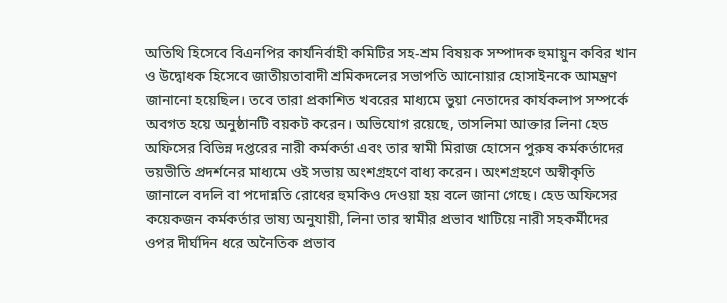অতিথি হিসেবে বিএনপির কার্যনির্বাহী কমিটির সহ-শ্রম বিষয়ক সম্পাদক হুমায়ুন কবির খান ও উদ্বোধক হিসেবে জাতীয়তাবাদী শ্রমিকদলের সভাপতি আনোয়ার হোসাইনকে আমন্ত্রণ জানানো হয়েছিল। তবে তারা প্রকাশিত খবরের মাধ্যমে ভুয়া নেতাদের কার্যকলাপ সম্পর্কে অবগত হয়ে অনুষ্ঠানটি বয়কট করেন। অভিযোগ রয়েছে, তাসলিমা আক্তার লিনা হেড অফিসের বিভিন্ন দপ্তরের নারী কর্মকর্তা এবং তার স্বামী মিরাজ হোসেন পুরুষ কর্মকর্তাদের ভয়ভীতি প্রদর্শনের মাধ্যমে ওই সভায় অংশগ্রহণে বাধ্য করেন। অংশগ্রহণে অস্বীকৃতি জানালে বদলি বা পদোন্নতি রোধের হুমকিও দেওয়া হয় বলে জানা গেছে। হেড অফিসের কয়েকজন কর্মকর্তার ভাষ্য অনুযায়ী, লিনা তার স্বামীর প্রভাব খাটিয়ে নারী সহকর্মীদের ওপর দীর্ঘদিন ধরে অনৈতিক প্রভাব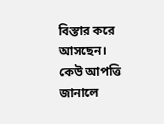বিস্তার করে আসছেন। কেউ আপত্তি জানালে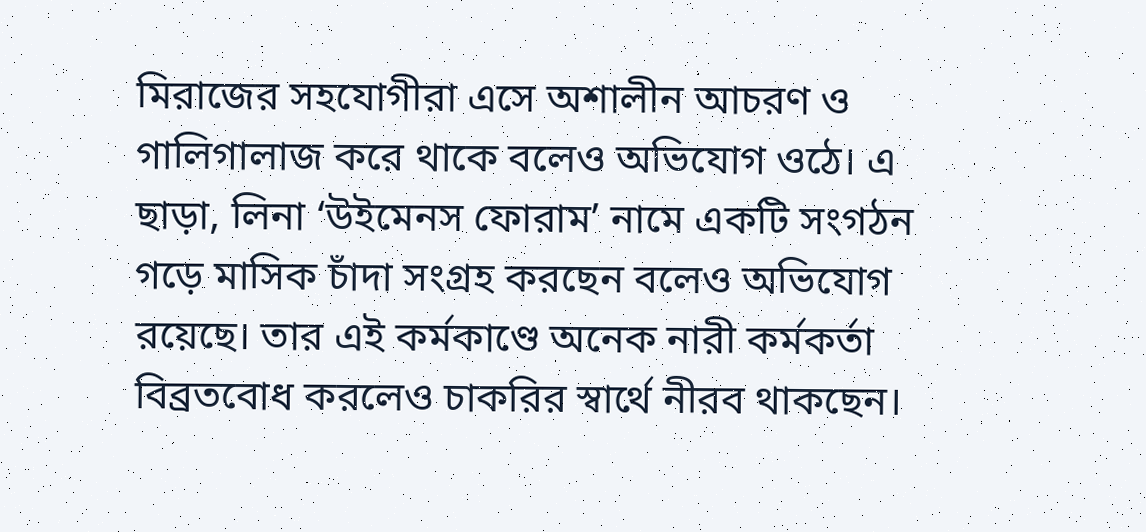মিরাজের সহযোগীরা এসে অশালীন আচরণ ও গালিগালাজ করে থাকে বলেও অভিযোগ ওঠে। এ ছাড়া, লিনা ‘উইমেনস ফোরাম’ নামে একটি সংগঠন গড়ে মাসিক চাঁদা সংগ্রহ করছেন বলেও অভিযোগ রয়েছে। তার এই কর্মকাণ্ডে অনেক নারী কর্মকর্তা বিব্রতবোধ করলেও চাকরির স্বার্থে নীরব থাকছেন।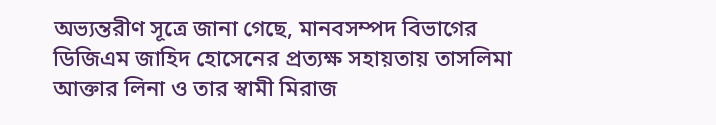অভ্যন্তরীণ সূত্রে জানা গেছে, মানবসম্পদ বিভাগের ডিজিএম জাহিদ হোসেনের প্রত্যক্ষ সহায়তায় তাসলিমা আক্তার লিনা ও তার স্বামী মিরাজ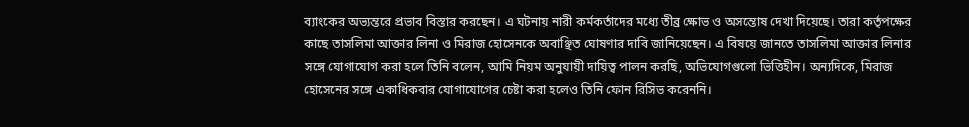ব্যাংকের অভ্যন্তরে প্রভাব বিস্তার করছেন। এ ঘটনায় নারী কর্মকর্তাদের মধ্যে তীব্র ক্ষোভ ও অসন্তোষ দেখা দিয়েছে। তারা কর্তৃপক্ষের কাছে তাসলিমা আক্তার লিনা ও মিরাজ হোসেনকে অবাঞ্ছিত ঘোষণার দাবি জানিয়েছেন। এ বিষয়ে জানতে তাসলিমা আক্তার লিনার সঙ্গে যোগাযোগ করা হলে তিনি বলেন, আমি নিয়ম অনুযায়ী দায়িত্ব পালন করছি, অভিযোগগুলো ভিত্তিহীন। অন্যদিকে, মিরাজ হোসেনের সঙ্গে একাধিকবার যোগাযোগের চেষ্টা করা হলেও তিনি ফোন রিসিভ করেননি।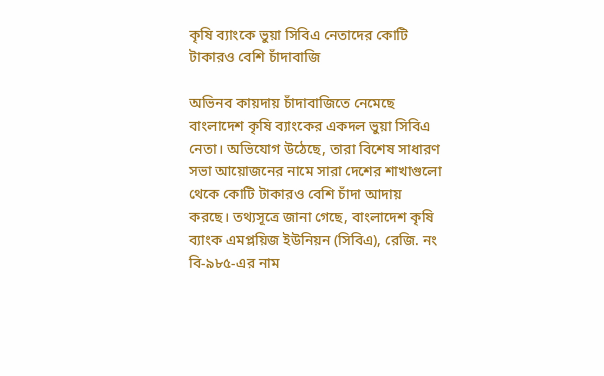কৃষি ব্যাংকে ভুয়া সিবিএ নেতাদের কোটি টাকারও বেশি চাঁদাবাজি

অভিনব কায়দায় চাঁদাবাজিতে নেমেছে বাংলাদেশ কৃষি ব্যাংকের একদল ভুয়া সিবিএ নেতা। অভিযোগ উঠেছে, তারা বিশেষ সাধারণ সভা আয়োজনের নামে সারা দেশের শাখাগুলো থেকে কোটি টাকারও বেশি চাঁদা আদায় করছে। তথ্যসূত্রে জানা গেছে, বাংলাদেশ কৃষি ব্যাংক এমপ্লয়িজ ইউনিয়ন (সিবিএ), রেজি. নং বি-৯৮৫-এর নাম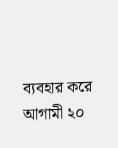ব্যবহার করে আগামী ২০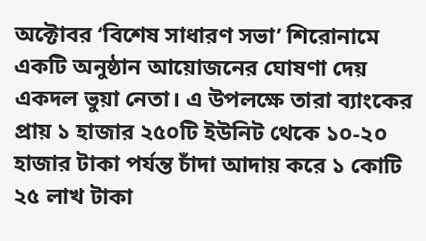অক্টোবর ‘বিশেষ সাধারণ সভা’ শিরোনামে একটি অনুষ্ঠান আয়োজনের ঘোষণা দেয় একদল ভুয়া নেতা। এ উপলক্ষে তারা ব্যাংকের প্রায় ১ হাজার ২৫০টি ইউনিট থেকে ১০-২০ হাজার টাকা পর্যন্ত চাঁদা আদায় করে ১ কোটি ২৫ লাখ টাকা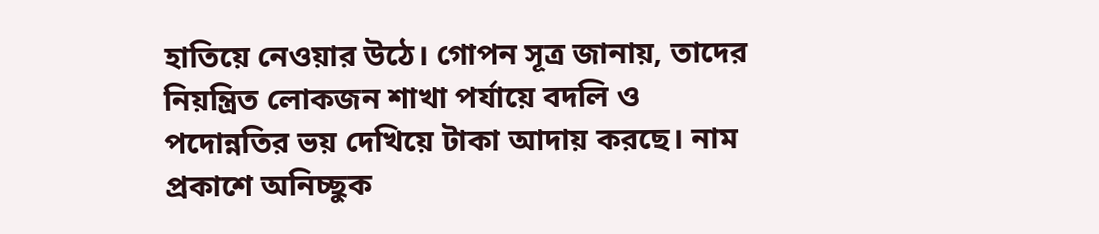হাতিয়ে নেওয়ার উঠে। গোপন সূত্র জানায়, তাদের নিয়ন্ত্রিত লোকজন শাখা পর্যায়ে বদলি ও পদোন্নতির ভয় দেখিয়ে টাকা আদায় করছে। নাম প্রকাশে অনিচ্ছুক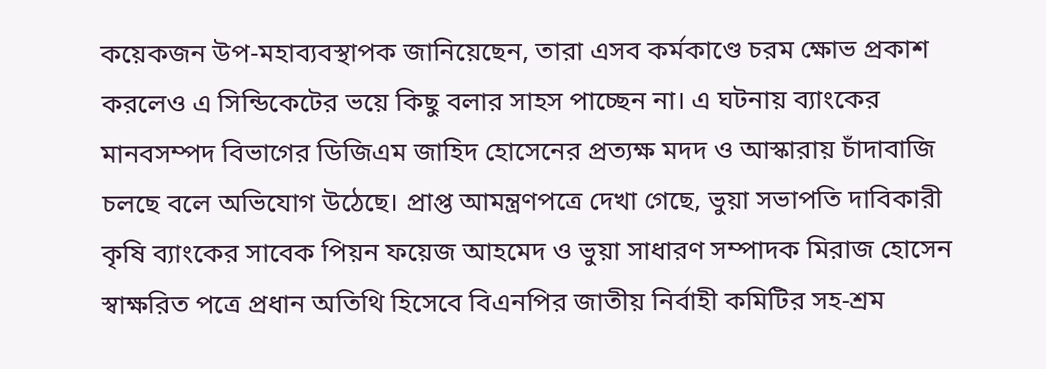কয়েকজন উপ-মহাব্যবস্থাপক জানিয়েছেন, তারা এসব কর্মকাণ্ডে চরম ক্ষোভ প্রকাশ করলেও এ সিন্ডিকেটের ভয়ে কিছু বলার সাহস পাচ্ছেন না। এ ঘটনায় ব্যাংকের মানবসম্পদ বিভাগের ডিজিএম জাহিদ হোসেনের প্রত্যক্ষ মদদ ও আস্কারায় চাঁদাবাজি চলছে বলে অভিযোগ উঠেছে। প্রাপ্ত আমন্ত্রণপত্রে দেখা গেছে, ভুয়া সভাপতি দাবিকারী কৃষি ব্যাংকের সাবেক পিয়ন ফয়েজ আহমেদ ও ভুয়া সাধারণ সম্পাদক মিরাজ হোসেন স্বাক্ষরিত পত্রে প্রধান অতিথি হিসেবে বিএনপির জাতীয় নির্বাহী কমিটির সহ-শ্রম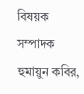বিষয়ক সম্পাদক হুমায়ুন কবির,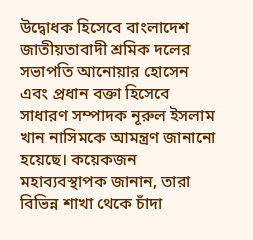উদ্বোধক হিসেবে বাংলাদেশ জাতীয়তাবাদী শ্রমিক দলের সভাপতি আনোয়ার হোসেন এবং প্রধান বক্তা হিসেবে সাধারণ সম্পাদক নূরুল ইসলাম খান নাসিমকে আমন্ত্রণ জানানো হয়েছে। কয়েকজন মহাব্যবস্থাপক জানান, তারা বিভিন্ন শাখা থেকে চাঁদা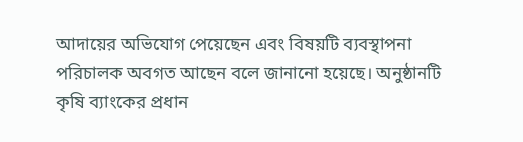আদায়ের অভিযোগ পেয়েছেন এবং বিষয়টি ব্যবস্থাপনা পরিচালক অবগত আছেন বলে জানানো হয়েছে। অনুষ্ঠানটি কৃষি ব্যাংকের প্রধান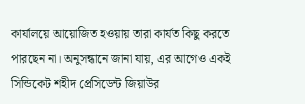কার্যালয়ে আয়োজিত হওয়ায় তারা কার্যত কিছু করতে পারছেন না। অনুসন্ধানে জানা যায়, এর আগেও একই সিন্ডিকেট শহীদ প্রেসিডেন্ট জিয়াউর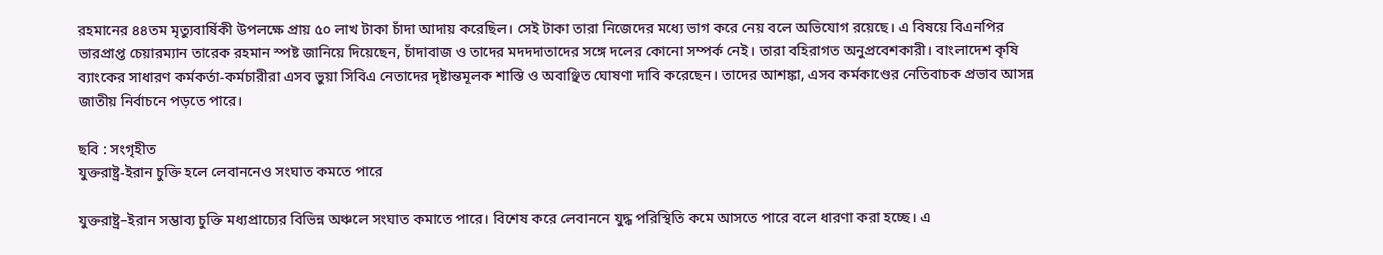রহমানের ৪৪তম মৃত্যুবার্ষিকী উপলক্ষে প্রায় ৫০ লাখ টাকা চাঁদা আদায় করেছিল। সেই টাকা তারা নিজেদের মধ্যে ভাগ করে নেয় বলে অভিযোগ রয়েছে। এ বিষয়ে বিএনপির ভারপ্রাপ্ত চেয়ারম্যান তারেক রহমান স্পষ্ট জানিয়ে দিয়েছেন, চাঁদাবাজ ও তাদের মদদদাতাদের সঙ্গে দলের কোনো সম্পর্ক নেই। তারা বহিরাগত অনুপ্রবেশকারী। বাংলাদেশ কৃষি ব্যাংকের সাধারণ কর্মকর্তা-কর্মচারীরা এসব ভুয়া সিবিএ নেতাদের দৃষ্টান্তমূলক শাস্তি ও অবাঞ্ছিত ঘোষণা দাবি করেছেন। তাদের আশঙ্কা, এসব কর্মকাণ্ডের নেতিবাচক প্রভাব আসন্ন জাতীয় নির্বাচনে পড়তে পারে।

ছবি : সংগৃহীত
যুক্তরাষ্ট্র-ইরান চুক্তি হলে লেবাননেও সংঘাত কমতে পারে

যুক্তরাষ্ট্র–ইরান সম্ভাব্য চুক্তি মধ্যপ্রাচ্যের বিভিন্ন অঞ্চলে সংঘাত কমাতে পারে। বিশেষ করে লেবাননে যুদ্ধ পরিস্থিতি কমে আসতে পারে বলে ধারণা করা হচ্ছে। এ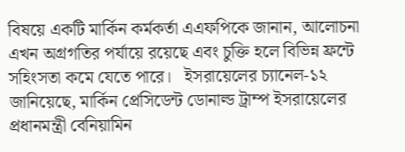বিষয়ে একটি মার্কিন কর্মকর্তা এএফপিকে জানান, আলোচনা এখন অগ্রগতির পর্যায়ে রয়েছে এবং চুক্তি হলে বিভিন্ন ফ্রন্টে সহিংসতা কমে যেতে পারে।   ইসরায়েলের চ্যানেল-১২ জানিয়েছে, মার্কিন প্রেসিডেন্ট ডোনাল্ড ট্রাম্প ইসরায়েলের প্রধানমন্ত্রী বেনিয়ামিন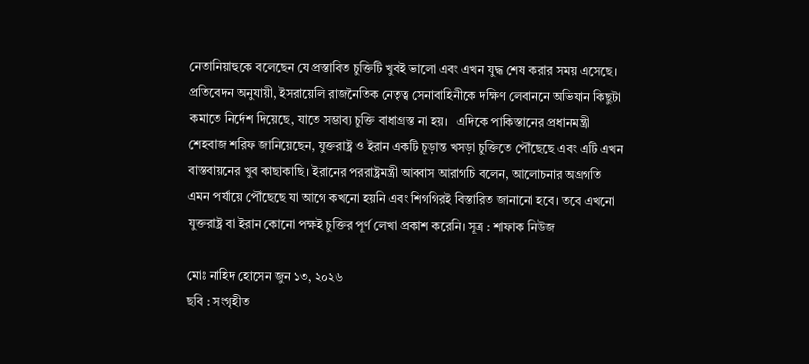নেতানিয়াহুকে বলেছেন যে প্রস্তাবিত চুক্তিটি খুবই ভালো এবং এখন যুদ্ধ শেষ করার সময় এসেছে। প্রতিবেদন অনুযায়ী, ইসরায়েলি রাজনৈতিক নেতৃত্ব সেনাবাহিনীকে দক্ষিণ লেবাননে অভিযান কিছুটা কমাতে নির্দেশ দিয়েছে, যাতে সম্ভাব্য চুক্তি বাধাগ্রস্ত না হয়।   এদিকে পাকিস্তানের প্রধানমন্ত্রী শেহবাজ শরিফ জানিয়েছেন, যুক্তরাষ্ট্র ও ইরান একটি চূড়ান্ত খসড়া চুক্তিতে পৌঁছেছে এবং এটি এখন বাস্তবায়নের খুব কাছাকাছি। ইরানের পররাষ্ট্রমন্ত্রী আব্বাস আরাগচি বলেন, আলোচনার অগ্রগতি এমন পর্যায়ে পৌঁছেছে যা আগে কখনো হয়নি এবং শিগগিরই বিস্তারিত জানানো হবে। তবে এখনো যুক্তরাষ্ট্র বা ইরান কোনো পক্ষই চুক্তির পূর্ণ লেখা প্রকাশ করেনি। সূত্র : শাফাক নিউজ

মোঃ নাহিদ হোসেন জুন ১৩, ২০২৬
ছবি : সংগৃহীত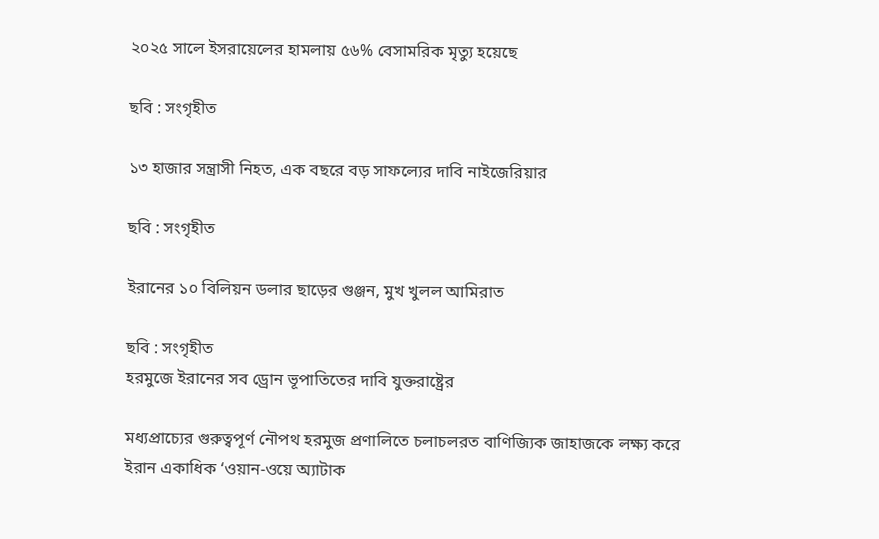২০২৫ সালে ইসরায়েলের হামলায় ৫৬% বেসামরিক মৃত্যু হয়েছে

ছবি : সংগৃহীত

১৩ হাজার সন্ত্রাসী নিহত, এক বছরে বড় সাফল্যের দাবি নাইজেরিয়ার

ছবি : সংগৃহীত

ইরানের ১০ বিলিয়ন ডলার ছাড়ের গুঞ্জন, মুখ খুলল আমিরাত

ছবি : সংগৃহীত
হরমুজে ইরানের সব ড্রোন ভূপাতিতের দাবি যুক্তরাষ্ট্রের

মধ্যপ্রাচ্যের গুরুত্বপূর্ণ নৌপথ হরমুজ প্রণালিতে চলাচলরত বাণিজ্যিক জাহাজকে লক্ষ্য করে ইরান একাধিক ‘ওয়ান-ওয়ে অ্যাটাক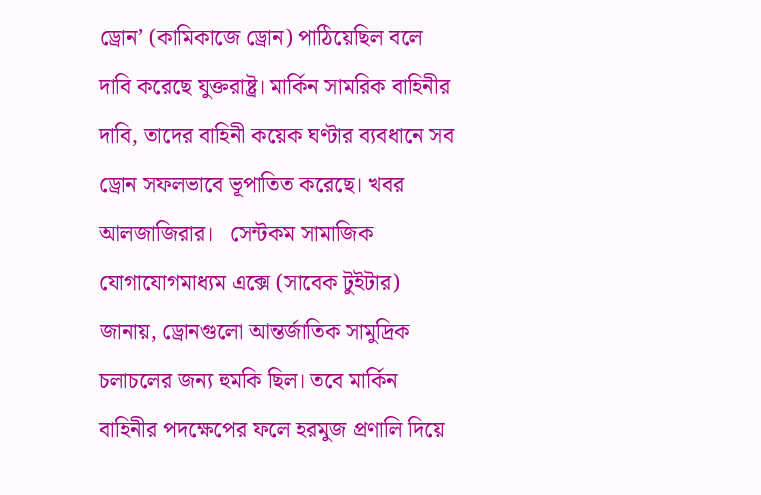ড্রোন’ (কামিকাজে ড্রোন) পাঠিয়েছিল বলে দাবি করেছে যুক্তরাষ্ট্র। মার্কিন সামরিক বাহিনীর দাবি, তাদের বাহিনী কয়েক ঘণ্টার ব্যবধানে সব ড্রোন সফলভাবে ভূপাতিত করেছে। খবর আলজাজিরার।   সেন্টকম সামাজিক যোগাযোগমাধ্যম এক্সে (সাবেক টুইটার) জানায়, ড্রোনগুলো আন্তর্জাতিক সামুদ্রিক চলাচলের জন্য হুমকি ছিল। তবে মার্কিন বাহিনীর পদক্ষেপের ফলে হরমুজ প্রণালি দিয়ে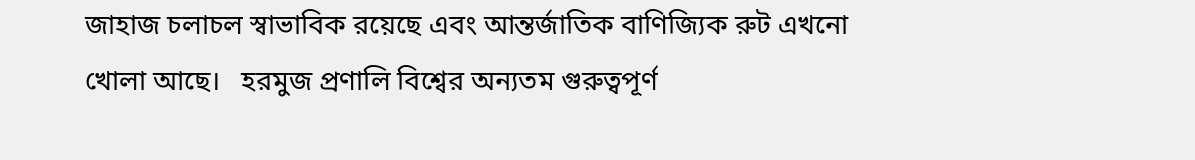জাহাজ চলাচল স্বাভাবিক রয়েছে এবং আন্তর্জাতিক বাণিজ্যিক রুট এখনো খোলা আছে।   হরমুজ প্রণালি বিশ্বের অন্যতম গুরুত্বপূর্ণ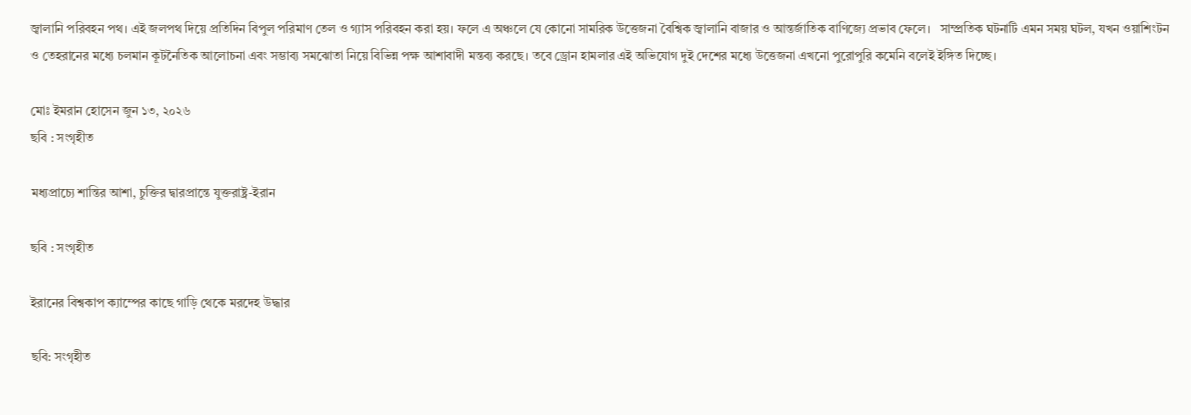জ্বালানি পরিবহন পথ। এই জলপথ দিয়ে প্রতিদিন বিপুল পরিমাণ তেল ও গ্যাস পরিবহন করা হয়। ফলে এ অঞ্চলে যে কোনো সামরিক উত্তেজনা বৈশ্বিক জ্বালানি বাজার ও আন্তর্জাতিক বাণিজ্যে প্রভাব ফেলে।   সাম্প্রতিক ঘটনাটি এমন সময় ঘটল, যখন ওয়াশিংটন ও তেহরানের মধ্যে চলমান কূটনৈতিক আলোচনা এবং সম্ভাব্য সমঝোতা নিয়ে বিভিন্ন পক্ষ আশাবাদী মন্তব্য করছে। তবে ড্রোন হামলার এই অভিযোগ দুই দেশের মধ্যে উত্তেজনা এখনো পুরোপুরি কমেনি বলেই ইঙ্গিত দিচ্ছে।

মোঃ ইমরান হোসেন জুন ১৩, ২০২৬
ছবি : সংগৃহীত

মধ্যপ্রাচ্যে শান্তির আশা, চুক্তির দ্বারপ্রান্তে যুক্তরাষ্ট্র-ইরান

ছবি : সংগৃহীত

ইরানের বিশ্বকাপ ক্যাম্পের কাছে গাড়ি থেকে মরদেহ উদ্ধার

ছবি: সংগৃহীত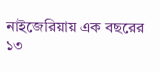নাইজেরিয়ায় এক বছরের ১৩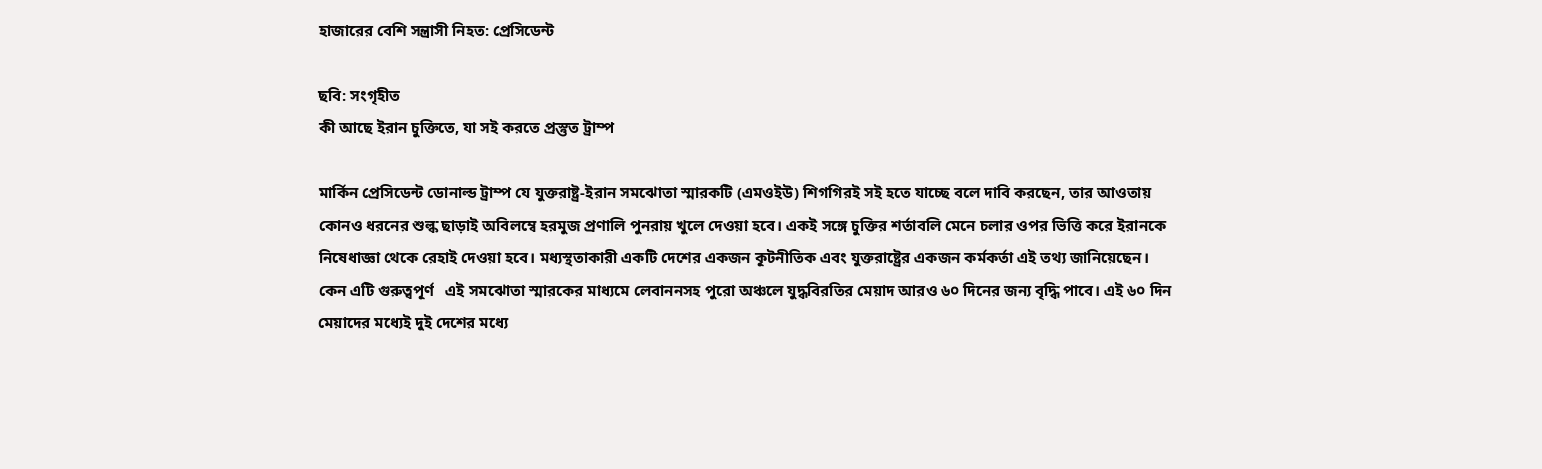হাজারের বেশি সন্ত্রাসী নিহত: প্রেসিডেন্ট

ছবি: সংগৃহীত
কী আছে ইরান চুক্তিতে, যা সই করতে প্রস্তুত ট্রাম্প

মার্কিন প্রেসিডেন্ট ডোনাল্ড ট্রাম্প যে যুক্তরাষ্ট্র-ইরান সমঝোতা স্মারকটি (এমওইউ) শিগগিরই সই হতে যাচ্ছে বলে দাবি করছেন, তার আওতায় কোনও ধরনের শুল্ক ছাড়াই অবিলম্বে হরমুজ প্রণালি পুনরায় খুলে দেওয়া হবে। একই সঙ্গে চুক্তির শর্তাবলি মেনে চলার ওপর ভিত্তি করে ইরানকে নিষেধাজ্ঞা থেকে রেহাই দেওয়া হবে। মধ্যস্থতাকারী একটি দেশের একজন কূটনীতিক এবং যুক্তরাষ্ট্রের একজন কর্মকর্তা এই তথ্য জানিয়েছেন।   কেন এটি গুরুত্বপূর্ণ   এই সমঝোতা স্মারকের মাধ্যমে লেবাননসহ পুরো অঞ্চলে যুদ্ধবিরতির মেয়াদ আরও ৬০ দিনের জন্য বৃদ্ধি পাবে। এই ৬০ দিন মেয়াদের মধ্যেই দুই দেশের মধ্যে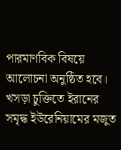পারমাণবিক বিষয়ে আলোচনা অনুষ্ঠিত হবে। খসড়া চুক্তিতে ইরানের সমৃদ্ধ ইউরেনিয়ামের মজুত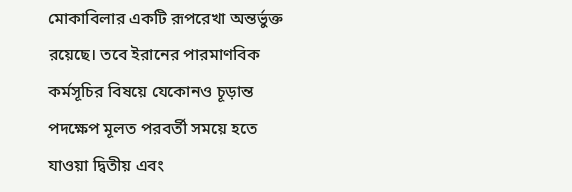মোকাবিলার একটি রূপরেখা অন্তর্ভুক্ত রয়েছে। তবে ইরানের পারমাণবিক কর্মসূচির বিষয়ে যেকোনও চূড়ান্ত পদক্ষেপ মূলত পরবর্তী সময়ে হতে যাওয়া দ্বিতীয় এবং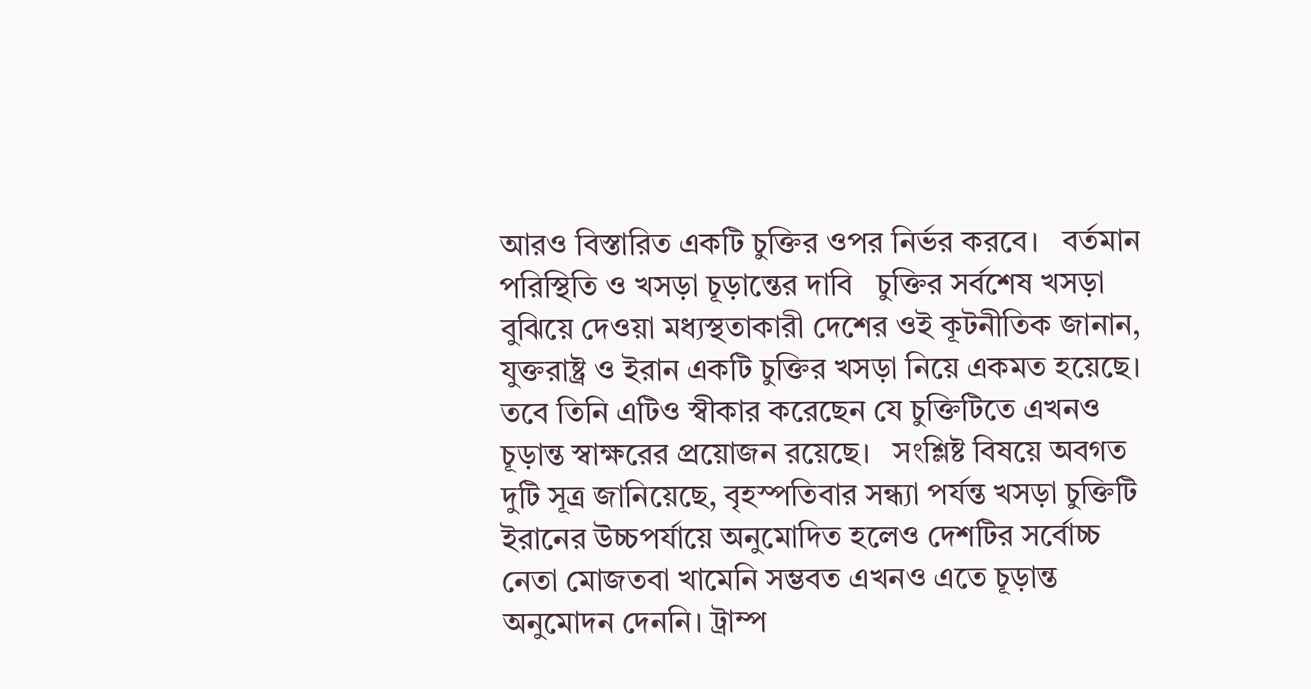আরও বিস্তারিত একটি চুক্তির ওপর নির্ভর করবে।   বর্তমান পরিস্থিতি ও খসড়া চূড়ান্তের দাবি   চুক্তির সর্বশেষ খসড়া বুঝিয়ে দেওয়া মধ্যস্থতাকারী দেশের ওই কূটনীতিক জানান, যুক্তরাষ্ট্র ও ইরান একটি চুক্তির খসড়া নিয়ে একমত হয়েছে। তবে তিনি এটিও স্বীকার করেছেন যে চুক্তিটিতে এখনও চূড়ান্ত স্বাক্ষরের প্রয়োজন রয়েছে।   সংশ্লিষ্ট বিষয়ে অবগত দুটি সূত্র জানিয়েছে, বৃহস্পতিবার সন্ধ্যা পর্যন্ত খসড়া চুক্তিটি ইরানের উচ্চপর্যায়ে অনুমোদিত হলেও দেশটির সর্বোচ্চ নেতা মোজতবা খামেনি সম্ভবত এখনও এতে চূড়ান্ত অনুমোদন দেননি। ট্রাম্প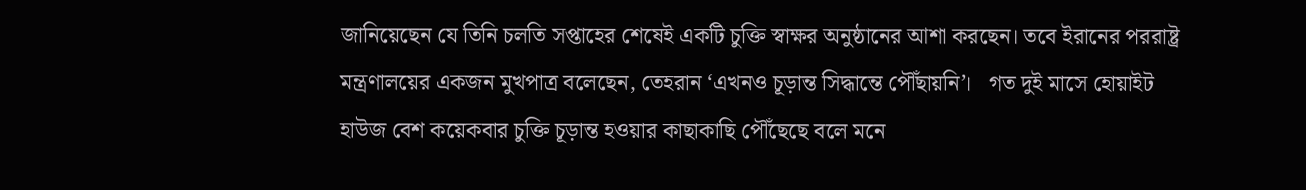জানিয়েছেন যে তিনি চলতি সপ্তাহের শেষেই একটি চুক্তি স্বাক্ষর অনুষ্ঠানের আশা করছেন। তবে ইরানের পররাষ্ট্র মন্ত্রণালয়ের একজন মুখপাত্র বলেছেন, তেহরান ‘এখনও চূড়ান্ত সিদ্ধান্তে পৌঁছায়নি’।   গত দুই মাসে হোয়াইট হাউজ বেশ কয়েকবার চুক্তি চূড়ান্ত হওয়ার কাছাকাছি পৌঁছেছে বলে মনে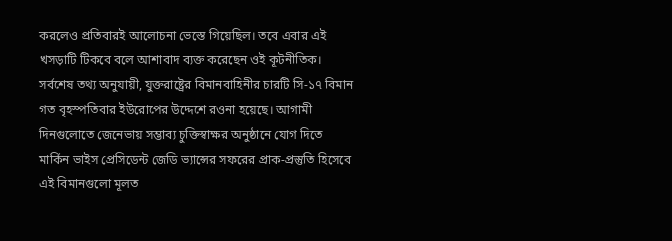করলেও প্রতিবারই আলোচনা ভেস্তে গিয়েছিল। তবে এবার এই খসড়াটি টিকবে বলে আশাবাদ ব্যক্ত করেছেন ওই কূটনীতিক।   সর্বশেষ তথ্য অনুযায়ী, যুক্তরাষ্ট্রের বিমানবাহিনীর চারটি সি-১৭ বিমান গত বৃহস্পতিবার ইউরোপের উদ্দেশে রওনা হয়েছে। আগামী দিনগুলোতে জেনেভায় সম্ভাব্য চুক্তিস্বাক্ষর অনুষ্ঠানে যোগ দিতে মার্কিন ভাইস প্রেসিডেন্ট জেডি ভ্যান্সের সফরের প্রাক-প্রস্তুতি হিসেবে এই বিমানগুলো মূলত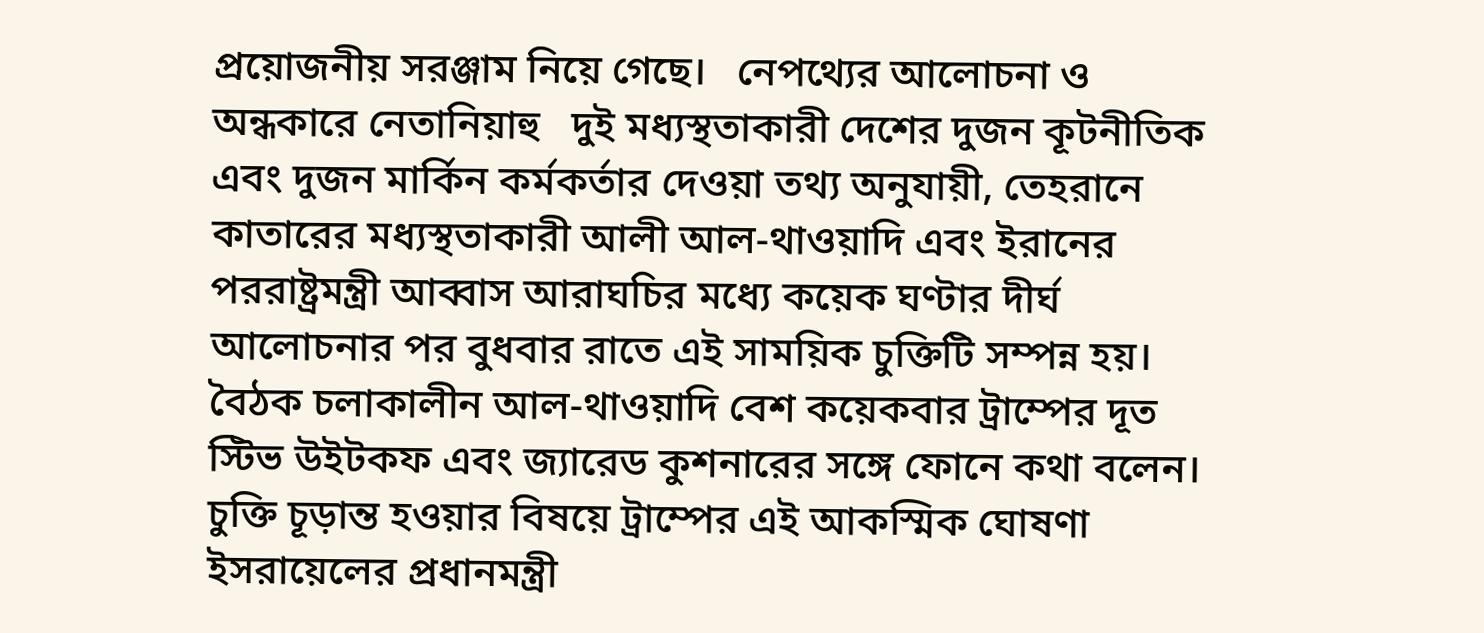প্রয়োজনীয় সরঞ্জাম নিয়ে গেছে।   নেপথ্যের আলোচনা ও অন্ধকারে নেতানিয়াহু   দুই মধ্যস্থতাকারী দেশের দুজন কূটনীতিক এবং দুজন মার্কিন কর্মকর্তার দেওয়া তথ্য অনুযায়ী, তেহরানে কাতারের মধ্যস্থতাকারী আলী আল-থাওয়াদি এবং ইরানের পররাষ্ট্রমন্ত্রী আব্বাস আরাঘচির মধ্যে কয়েক ঘণ্টার দীর্ঘ আলোচনার পর বুধবার রাতে এই সাময়িক চুক্তিটি সম্পন্ন হয়। বৈঠক চলাকালীন আল-থাওয়াদি বেশ কয়েকবার ট্রাম্পের দূত স্টিভ উইটকফ এবং জ্যারেড কুশনারের সঙ্গে ফোনে কথা বলেন।   চুক্তি চূড়ান্ত হওয়ার বিষয়ে ট্রাম্পের এই আকস্মিক ঘোষণা ইসরায়েলের প্রধানমন্ত্রী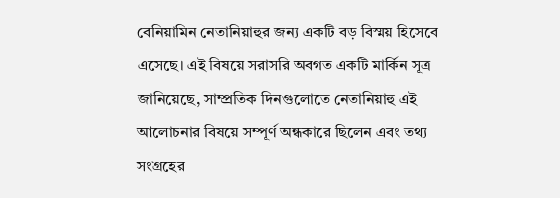বেনিয়ামিন নেতানিয়াহুর জন্য একটি বড় বিস্ময় হিসেবে এসেছে। এই বিষয়ে সরাসরি অবগত একটি মার্কিন সূত্র জানিয়েছে, সাম্প্রতিক দিনগুলোতে নেতানিয়াহু এই আলোচনার বিষয়ে সম্পূর্ণ অন্ধকারে ছিলেন এবং তথ্য সংগ্রহের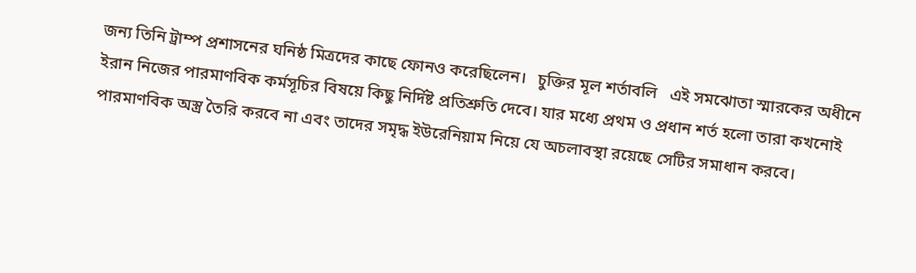জন্য তিনি ট্রাম্প প্রশাসনের ঘনিষ্ঠ মিত্রদের কাছে ফোনও করেছিলেন।   চুক্তির মূল শর্তাবলি   এই সমঝোতা স্মারকের অধীনে ইরান নিজের পারমাণবিক কর্মসূচির বিষয়ে কিছু নির্দিষ্ট প্রতিশ্রুতি দেবে। যার মধ্যে প্রথম ও প্রধান শর্ত হলো তারা কখনোই পারমাণবিক অস্ত্র তৈরি করবে না এবং তাদের সমৃদ্ধ ইউরেনিয়াম নিয়ে যে অচলাবস্থা রয়েছে সেটির সমাধান করবে।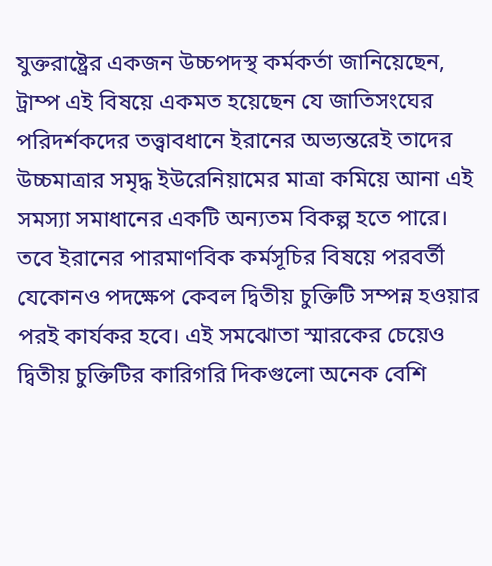যুক্তরাষ্ট্রের একজন উচ্চপদস্থ কর্মকর্তা জানিয়েছেন, ট্রাম্প এই বিষয়ে একমত হয়েছেন যে জাতিসংঘের পরিদর্শকদের তত্ত্বাবধানে ইরানের অভ্যন্তরেই তাদের উচ্চমাত্রার সমৃদ্ধ ইউরেনিয়ামের মাত্রা কমিয়ে আনা এই সমস্যা সমাধানের একটি অন্যতম বিকল্প হতে পারে। তবে ইরানের পারমাণবিক কর্মসূচির বিষয়ে পরবর্তী যেকোনও পদক্ষেপ কেবল দ্বিতীয় চুক্তিটি সম্পন্ন হওয়ার পরই কার্যকর হবে। এই সমঝোতা স্মারকের চেয়েও দ্বিতীয় চুক্তিটির কারিগরি দিকগুলো অনেক বেশি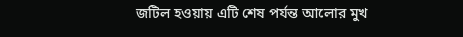জটিল হওয়ায় এটি শেষ পর্যন্ত আলোর মুখ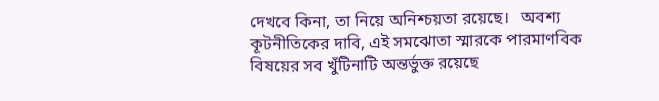দেখবে কিনা, তা নিয়ে অনিশ্চয়তা রয়েছে।   অবশ্য কূটনীতিকের দাবি, এই সমঝোতা স্মারকে পারমাণবিক বিষয়ের সব খুঁটিনাটি অন্তর্ভুক্ত রয়েছে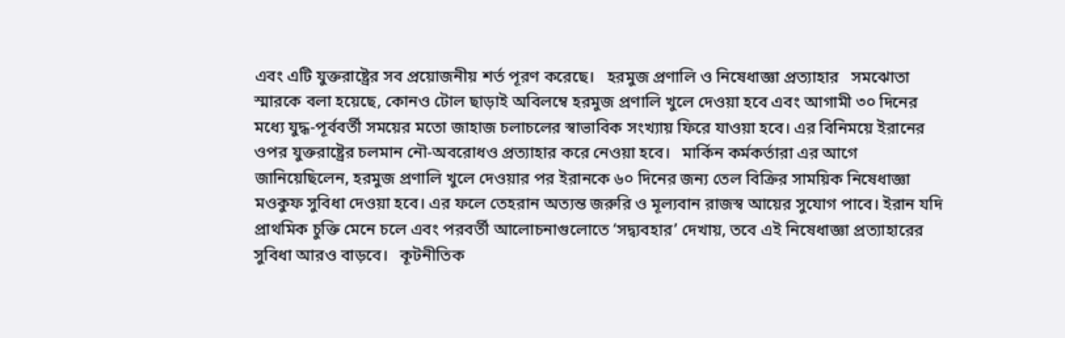এবং এটি যুক্তরাষ্ট্রের সব প্রয়োজনীয় শর্ত পূরণ করেছে।   হরমুজ প্রণালি ও নিষেধাজ্ঞা প্রত্যাহার   সমঝোতা স্মারকে বলা হয়েছে, কোনও টোল ছাড়াই অবিলম্বে হরমুজ প্রণালি খুলে দেওয়া হবে এবং আগামী ৩০ দিনের মধ্যে যুদ্ধ-পূর্ববর্তী সময়ের মতো জাহাজ চলাচলের স্বাভাবিক সংখ্যায় ফিরে যাওয়া হবে। এর বিনিময়ে ইরানের ওপর যুক্তরাষ্ট্রের চলমান নৌ-অবরোধও প্রত্যাহার করে নেওয়া হবে।   মার্কিন কর্মকর্তারা এর আগে জানিয়েছিলেন, হরমুজ প্রণালি খুলে দেওয়ার পর ইরানকে ৬০ দিনের জন্য তেল বিক্রির সাময়িক নিষেধাজ্ঞা মওকুফ সুবিধা দেওয়া হবে। এর ফলে তেহরান অত্যন্ত জরুরি ও মূল্যবান রাজস্ব আয়ের সুযোগ পাবে। ইরান যদি প্রাথমিক চুক্তি মেনে চলে এবং পরবর্তী আলোচনাগুলোতে ‘সদ্ব্যবহার’ দেখায়, তবে এই নিষেধাজ্ঞা প্রত্যাহারের সুবিধা আরও বাড়বে।   কূটনীতিক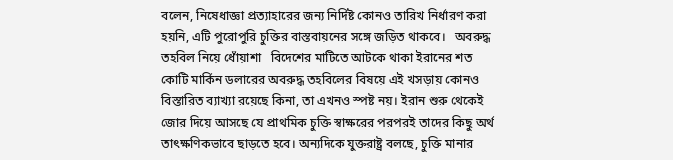বলেন, নিষেধাজ্ঞা প্রত্যাহারের জন্য নির্দিষ্ট কোনও তারিখ নির্ধারণ করা হয়নি, এটি পুরোপুরি চুক্তির বাস্তবায়নের সঙ্গে জড়িত থাকবে।   অবরুদ্ধ তহবিল নিয়ে ধোঁয়াশা   বিদেশের মাটিতে আটকে থাকা ইরানের শত কোটি মার্কিন ডলারের অবরুদ্ধ তহবিলের বিষয়ে এই খসড়ায় কোনও বিস্তারিত ব্যাখ্যা রয়েছে কিনা, তা এখনও স্পষ্ট নয়। ইরান শুরু থেকেই জোর দিয়ে আসছে যে প্রাথমিক চুক্তি স্বাক্ষরের পরপরই তাদের কিছু অর্থ তাৎক্ষণিকভাবে ছাড়তে হবে। অন্যদিকে যুক্তরাষ্ট্র বলছে, চুক্তি মানার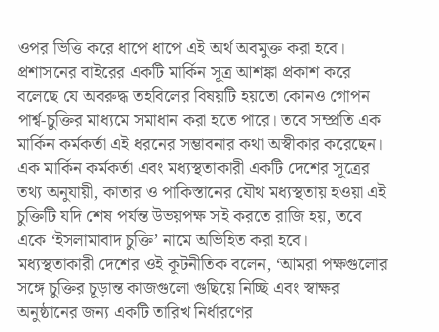ওপর ভিত্তি করে ধাপে ধাপে এই অর্থ অবমুক্ত করা হবে।   প্রশাসনের বাইরের একটি মার্কিন সূত্র আশঙ্কা প্রকাশ করে বলেছে যে অবরুদ্ধ তহবিলের বিষয়টি হয়তো কোনও গোপন পার্শ্ব-চুক্তির মাধ্যমে সমাধান করা হতে পারে। তবে সম্প্রতি এক মার্কিন কর্মকর্তা এই ধরনের সম্ভাবনার কথা অস্বীকার করেছেন।   এক মার্কিন কর্মকর্তা এবং মধ্যস্থতাকারী একটি দেশের সূত্রের তথ্য অনুযায়ী, কাতার ও পাকিস্তানের যৌথ মধ্যস্থতায় হওয়া এই চুক্তিটি যদি শেষ পর্যন্ত উভয়পক্ষ সই করতে রাজি হয়, তবে একে ‘ইসলামাবাদ চুক্তি’ নামে অভিহিত করা হবে।   মধ্যস্থতাকারী দেশের ওই কূটনীতিক বলেন, ‘আমরা পক্ষগুলোর সঙ্গে চুক্তির চূড়ান্ত কাজগুলো গুছিয়ে নিচ্ছি এবং স্বাক্ষর অনুষ্ঠানের জন্য একটি তারিখ নির্ধারণের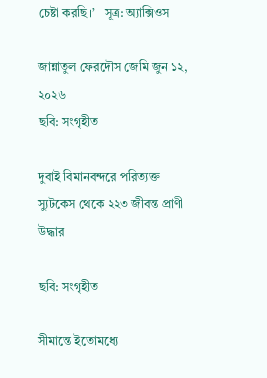চেষ্টা করছি।’   সূত্র: অ্যাক্সিওস

জান্নাতুল ফেরদৌস জেমি জুন ১২, ২০২৬
ছবি: সংগৃহীত

দুবাই বিমানবন্দরে পরিত্যক্ত স্যুটকেস থেকে ২২৩ জীবন্ত প্রাণী উদ্ধার

ছবি: সংগৃহীত

সীমান্তে ইতোমধ্যে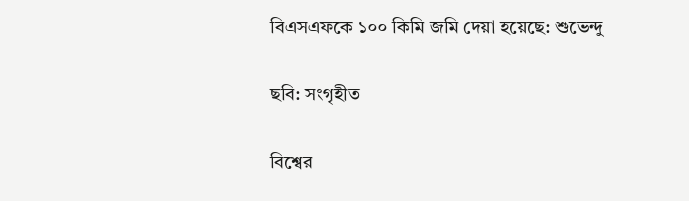বিএসএফকে ১০০ কিমি জমি দেয়া হয়েছে: শুভেন্দু

ছবি: সংগৃহীত

বিশ্বের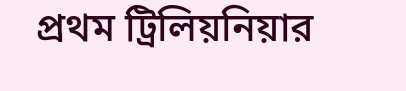প্রথম ট্রিলিয়নিয়ার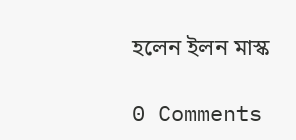হলেন ইলন মাস্ক

0 Comments